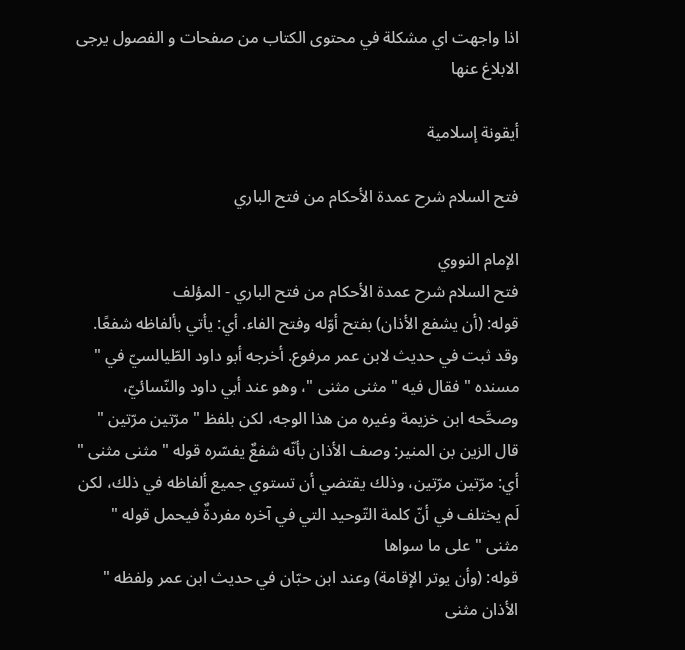اذا واجهت اي مشكلة في محتوى الكتاب من صفحات و الفصول يرجى الابلاغ عنها

أيقونة إسلامية

فتح السلام شرح عمدة الأحكام من فتح الباري

الإمام النووي
فتح السلام شرح عمدة الأحكام من فتح الباري - المؤلف
قوله: (أن يشفع الأذان) بفتح أوّله وفتح الفاء. أي: يأتي بألفاظه شفعًا. وقد ثبت في حديث لابن عمر مرفوع. أخرجه أبو داود الطّيالسيّ في " مسنده " فقال فيه " مثنى مثنى "، وهو عند أبي داود والنّسائيّ، وصحَّحه ابن خزيمة وغيره من هذا الوجه، لكن بلفظ " مرّتين مرّتين "
قال الزين بن المنير: وصف الأذان بأنّه شفعٌ يفسّره قوله " مثنى مثنى " أي: مرّتين مرّتين، وذلك يقتضي أن تستوي جميع ألفاظه في ذلك، لكن لَم يختلف في أنّ كلمة التّوحيد التي في آخره مفردةٌ فيحمل قوله " مثنى " على ما سواها
قوله: (وأن يوتر الإقامة) وعند ابن حبّان في حديث ابن عمر ولفظه " الأذان مثنى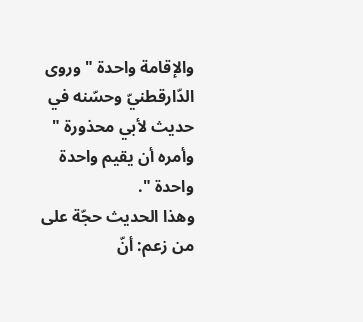والإقامة واحدة " وروى الدّارقطنيّ وحسّنه في حديث لأبي محذورة " وأمره أن يقيم واحدة واحدة ".
وهذا الحديث حجّة على من زعم: أنّ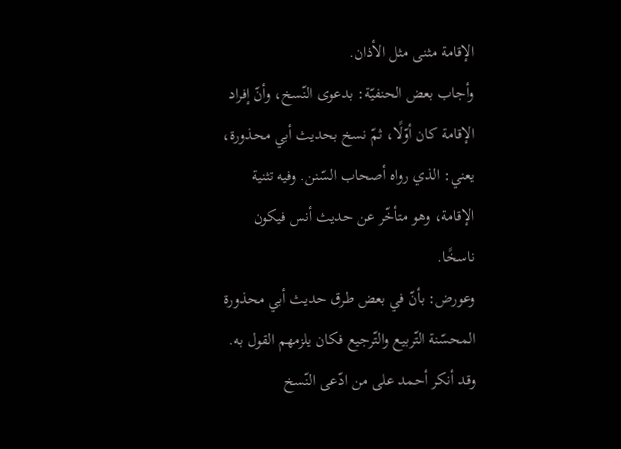الإقامة مثنى مثل الأذان.
وأجاب بعض الحنفيّة: بدعوى النّسخ، وأنّ إفراد الإقامة كان أوّلًا، ثمّ نسخ بحديث أبي محذورة، يعني: الذي رواه أصحاب السّنن. وفيه تثنية الإقامة، وهو متأخّر عن حديث أنس فيكون ناسخًا.
وعورض: بأنّ في بعض طرق حديث أبي محذورة المحسّنة التّربيع والتّرجيع فكان يلزمهم القول به.
وقد أنكر أحمد على من ادّعى النّسخ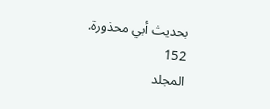بحديث أبي محذورة.
152
المجلد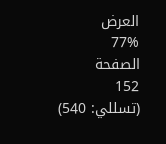العرض
77%
الصفحة
152
(تسللي: 540)